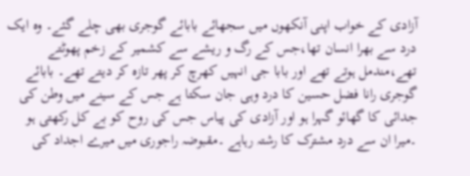آزادی کے خواب اپنی آنکھوں میں سجھائے بابائے گوجری بھی چلے گئے۔ وہ ایک درد سے بھرا انسان تھا،جس کے رگ و ریشے سے کشمیر کے زخم پھوٹتے تھے،مندمل ہوتے تھے اور بابا جی انہیں کھرچ کر پھر تازہ کر دیتے تھے۔ بابائے گوجری رانا فضل حسین کا درد وہی جان سکتا ہے جس کے سینے میں وطن کی جدائی کا گھائو گہرا ہو اور آزادی کی پیاس جس کی روح کو بے کل رکھتی ہو ۔میرا ان سے درد مشترک کا رشتہ رہاہے ۔مقبوضہ راجوری میں میرے اجداد کی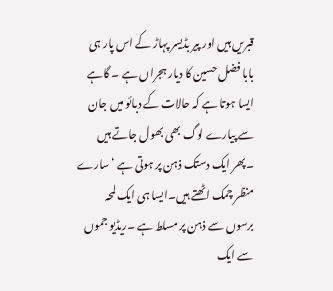قبریں ہیں اور پیر بڈیسر پہاڑ کے اس پار ہی بابا فضل حسین کا دیار ہجراں ہے ۔ گاہے ایسا ہوتا ہے کہ حالات کے دبائو میں جان سے پیارے لوگ بھی بھول جاتے ہیں ۔پھر ایک دستک ذہن پر ہوتی ہے ‘سارے منظر چمک اٹھتے ہیں۔ایسا ہی ایک لمحہ برسوں سے ذہن پر مسلط ہے ۔ریڈیو جموں سے ایک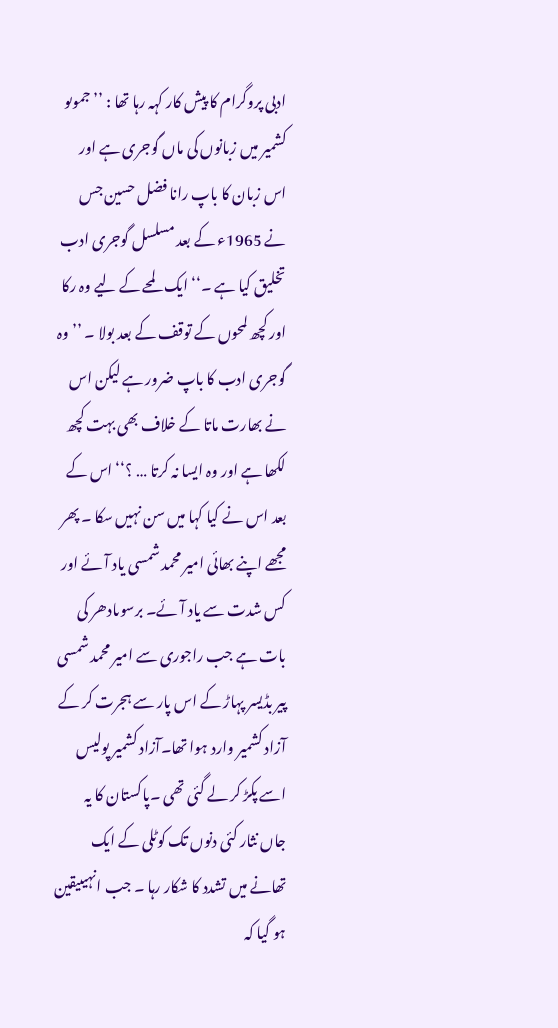ادبی پروگرام کا پیش کار کہہ رہا تھا : ’’ جموںو کشمیر میں زبانوں کی ماں گوجری ہے اور اس زبان کا باپ رانا فضل حسین جس نے 1965ء کے بعد مسلسل گوجری ادب تخلیق کیا ہے ۔‘‘ ایک لمحے کے لیے وہ رکا اور کچھ لمحوں کے توقف کے بعد بولا ۔ ’’ وہ گوجری ادب کا باپ ضرور ہے لیکن اس نے بھارت ماتا کے خلاف بھی بہت کچھ لکھا ہے اور وہ ایسا نہ کرتا … ؟‘‘ اس کے بعد اس نے کیا کہا میں سن نہیں سکا ۔ پھر مجھے اپنے بھائی امیر محمد شمسی یاد آئے اور کس شدت سے یاد آئے۔ برسوںادھر کی بات ہے جب راجوری سے امیر محمد شمسی پیر بڈیسر پہاڑ کے اس پار سے ہجرت کر کے آزاد کشمیر وارد ہوا تھا۔آزاد کشمیر پولیس اسے پکڑ کر لے گئی تھی ۔پاکستان کا یہ جاں نثار کئی دنوں تک کوٹلی کے ایک تھانے میں تشدد کا شکار رہا ۔ جب انہیںیقین ہو گیا کہ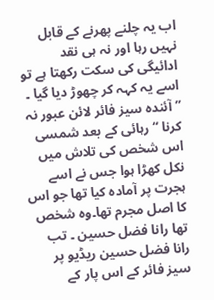اب یہ چلنے پھرنے کے قابل نہیں رہا اور نہ ہی نقد ادائیگی کی سکت رکھتا ہے تو اسے یہ کہہ کر چھوڑ دیا گیا ۔ ’’ آئندہ سیز فائر لائن عبور نہ کرنا ‘‘ رہائی کے بعد شمسی اس شخص کی تلاش میں نکل کھڑا ہوا جس نے اسے ہجرت پر آمادہ کیا تھا جو اس کا اصل مجرم تھا۔وہ شخص تھا رانا فضل حسین ۔ تب رانا فضل حسین ریڈیو پر سیز فائر کے اس پار کے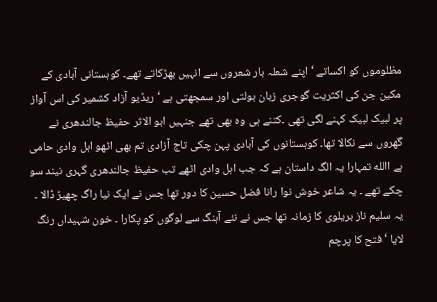مظلوموں کو اکساتے ‘ اپنے شعلہ بار شعروں سے انہیں بھڑکاتے تھے۔ کوہستانی آبادی کے مکین جن کی اکثریت گوجری زبان بولتی اور سمجھتی ہے ‘ ریڈیو آزاد کشمیر کی اس آواز پر لبیک لبیک کہنے لگی تھی ۔کتنے ہی وہ بھی تھے جنہیں ابو الاثر حفیظ جالندھری نے گھروں سے نکالا تھا۔ کوہستانوں کی آبادی پہن چکی تاج آزادی تم بھی اٹھو اہل وادی حامی ہے االله تمہارا یہ الگ داستان ہے کہ جب اہل وادی اٹھے تب حفیظ جالندھری گہری نیند سو چکے تھے ۔ یہ شاعر خوش نوا رانا فضل حسین کا دور تھا جس نے ایک نیا راگ چھیڑ ڈالا ۔ یہ سلیم ناز بریلوی کا زمانہ تھا جس نے نئے آہنگ سے لوگوں کو پکارا ۔ خون شہیداں رنگ لایا ‘ فتح کا پرچم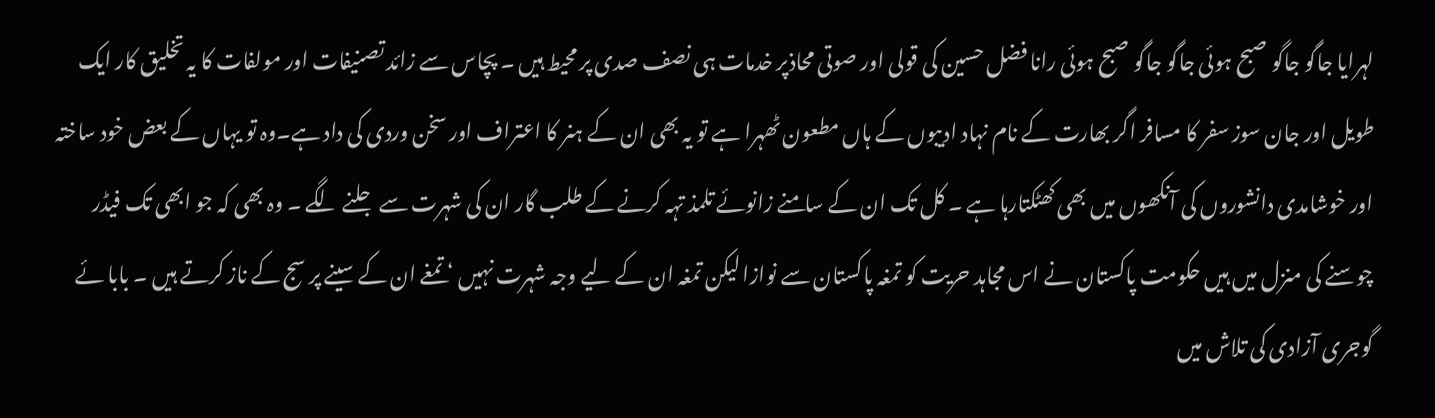لہرایا جاگو جاگو صبح ہوئی جاگو جاگو صبح ہوئی رانا فضل حسین کی قولی اور صوتی محاذپر خدمات ہی نصف صدی پر محیط ہیں ۔ پچاس سے زائد تصنیفات اور مولفات کا یہ تخلیق کار ایک طویل اور جان سوز سفر کا مسافر اگر بھارت کے نام نہاد ادیبوں کے ہاں مطعون ٹھہرا ہے تو یہ بھی ان کے ہنر کا اعتراف اور سخن وردی کی داد ہے۔وہ تو یہاں کے بعض خود ساختہ اور خوشامدی دانشوروں کی آنکھوں میں بھی کھٹکتارہا ہے ۔ کل تک ان کے سامنے زانوئے تلمذ تہہ کرنے کے طلب گار ان کی شہرت سے جلنے لگے ۔ وہ بھی کہ جو ابھی تک فیڈر چوسنے کی منزل میں ہیں حکومت پاکستان نے اس مجاہد حریت کو تمغہ پاکستان سے نوازا لیکن تمغہ ان کے لیے وجہ شہرت نہیں ‘ تمغے ان کے سینے پر سج کے ناز کرتے ہیں ۔ بابا ئے گوجری آزادی کی تلاش میں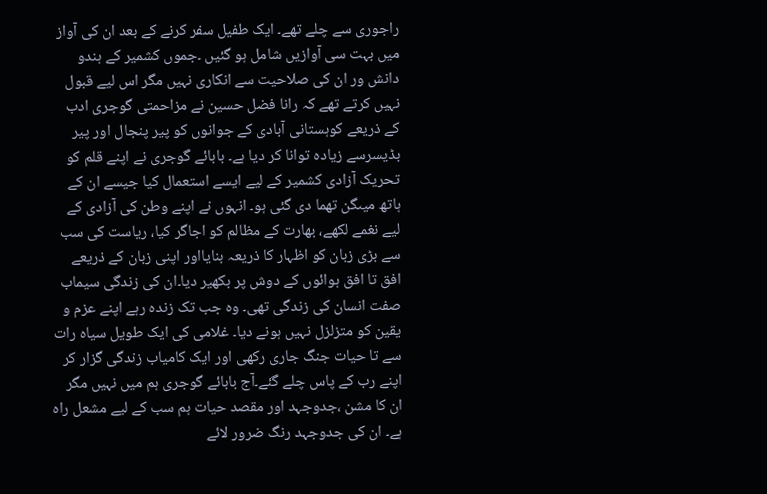راجوری سے چلے تھے۔ ایک طفیل سفر کرنے کے بعد ان کی آواز میں بہت سی آوازیں شامل ہو گئیں ۔جموں کشمیر کے ہندو دانش ور ان کی صلاحیت سے انکاری نہیں مگر اس لیے قبول نہیں کرتے تھے کہ رانا فضل حسین نے مزاحمتی گوجری ادب کے ذریعے کوہستانی آبادی کے جوانوں کو پیر پنجال اور پیر بڈیسرسے زیادہ توانا کر دیا ہے۔ بابائے گوجری نے اپنے قلم کو تحریک آزادی کشمیر کے لیے ایسے استعمال کیا جیسے ان کے ہاتھ میںگن تھما دی گئی ہو۔ انہوں نے اپنے وطن کی آزادی کے لیے نغمے لکھے، بھارت کے مظالم کو اجاگر کیا، ریاست کی سب سے بڑی زبان کو اظہار کا ذریعہ بنایااور اپنی زبان کے ذریعے افق تا افق ہوائوں کے دوش پر بکھیر دیا۔ان کی زندگی سیماب صفت انسان کی زندگی تھی۔ وہ جب تک زندہ رہے اپنے عزم و یقین کو متزلزل نہیں ہونے دیا۔ غلامی کی ایک طویل سیاہ رات سے تا حیات جنگ جاری رکھی اور ایک کامیاب زندگی گزار کر اپنے رب کے پاس چلے گئے۔آج بابائے گوجری ہم میں نہیں مگر ان کا مشن ،جدوجہد اور مقصد حیات ہم سب کے لیے مشعل راہ ہے۔ ان کی جدوجہد رنگ ضرور لائے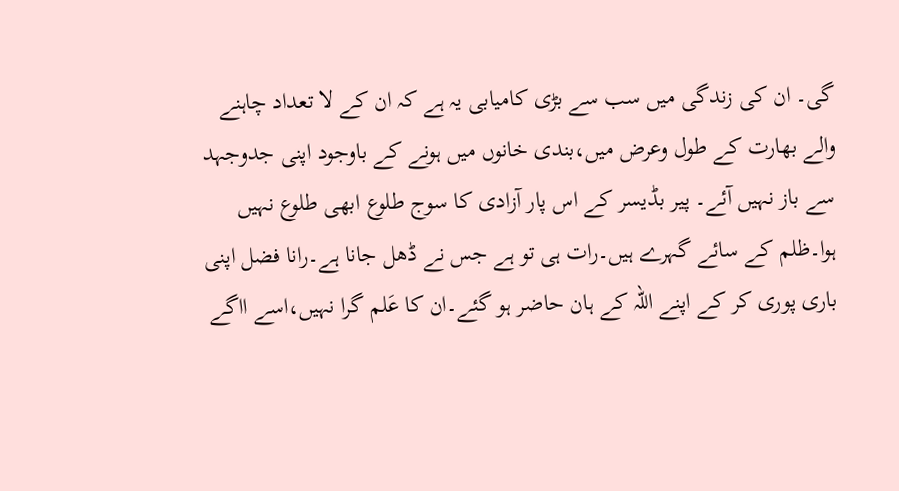گی۔ ان کی زندگی میں سب سے بڑی کامیابی یہ ہے کہ ان کے لا تعداد چاہنے والے بھارت کے طول وعرض میں،بندی خانوں میں ہونے کے باوجود اپنی جدوجہد سے باز نہیں آئے۔ پیر بڈیسر کے اس پار آزادی کا سوج طلوع ابھی طلوع نہیں ہوا۔ظلم کے سائے گہرے ہیں۔رات ہی تو ہے جس نے ڈھل جانا ہے۔رانا فضل اپنی باری پوری کر کے اپنے اللہ کے ہان حاضر ہو گئے۔ان کا عَلم گرا نہیں،اسے ااگے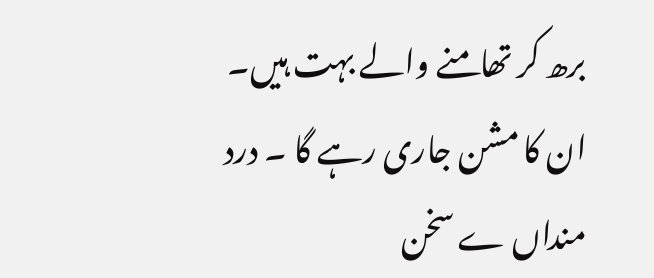برھ کر تھامنے والے بہت ہیں۔ ان کا مشن جاری رہے گا ۔ درد منداں ے سخن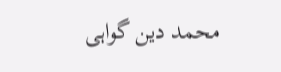محمد دین گواہی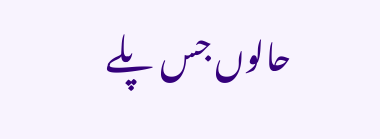حالوں جس پلے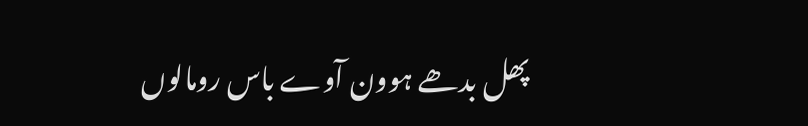پھل بدھے ہوون آوے باس رومالوں